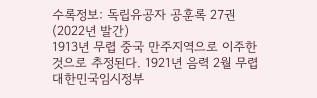수록정보: 독립유공자 공훈록 27권(2022년 발간)
1913년 무렵 중국 만주지역으로 이주한 것으로 추정된다. 1921년 음력 2월 무렵 대한민국임시정부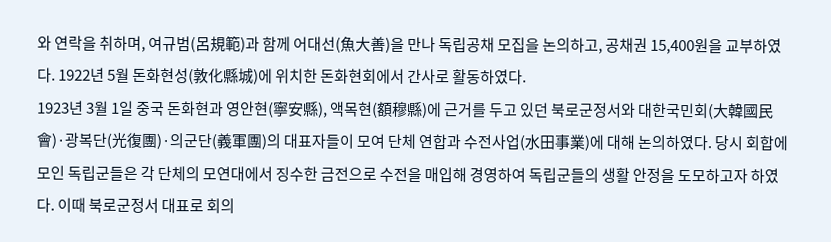와 연락을 취하며, 여규범(呂規範)과 함께 어대선(魚大善)을 만나 독립공채 모집을 논의하고, 공채권 15,400원을 교부하였다. 1922년 5월 돈화현성(敦化縣城)에 위치한 돈화현회에서 간사로 활동하였다.
1923년 3월 1일 중국 돈화현과 영안현(寧安縣), 액목현(額穆縣)에 근거를 두고 있던 북로군정서와 대한국민회(大韓國民會)·광복단(光復團)·의군단(義軍團)의 대표자들이 모여 단체 연합과 수전사업(水田事業)에 대해 논의하였다. 당시 회합에 모인 독립군들은 각 단체의 모연대에서 징수한 금전으로 수전을 매입해 경영하여 독립군들의 생활 안정을 도모하고자 하였다. 이때 북로군정서 대표로 회의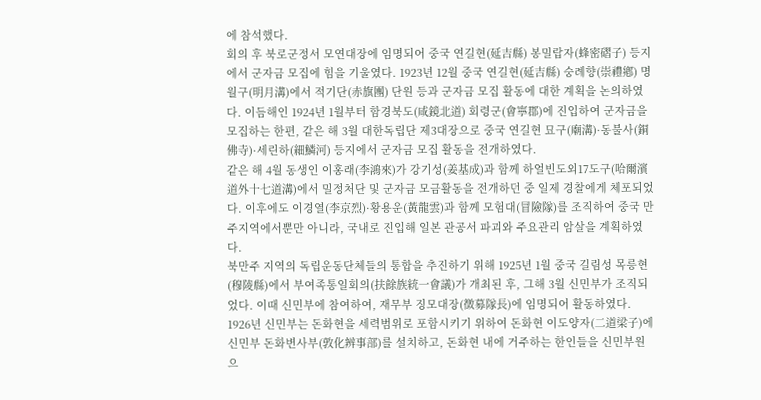에 참석했다.
회의 후 북로군정서 모연대장에 임명되어 중국 연길현(延吉縣) 봉밀랍자(蜂密磖子) 등지에서 군자금 모집에 힘을 기울였다. 1923년 12월 중국 연길현(延吉縣) 숭례향(崇禮鄕) 명월구(明月溝)에서 적기단(赤旗團) 단원 등과 군자금 모집 활동에 대한 계획을 논의하였다. 이듬해인 1924년 1월부터 함경북도(咸鏡北道) 회령군(會寧郡)에 진입하여 군자금을 모집하는 한편, 같은 해 3월 대한독립단 제3대장으로 중국 연길현 묘구(廟溝)·동불사(銅佛寺)·세린하(細鱗河) 등지에서 군자금 모집 활동을 전개하였다.
같은 해 4월 동생인 이홍래(李鴻來)가 강기성(姜基成)과 함께 하얼빈도외17도구(哈爾濱道外十七道溝)에서 밀정처단 및 군자금 모금활동을 전개하던 중 일제 경찰에게 체포되었다. 이후에도 이경열(李京烈)·황용운(黃龍雲)과 함께 모험대(冒險隊)를 조직하여 중국 만주지역에서뿐만 아니라, 국내로 진입해 일본 관공서 파괴와 주요관리 암살을 계획하였다.
북만주 지역의 독립운동단체들의 통합을 추진하기 위해 1925년 1월 중국 길림성 목릉현(穆陵縣)에서 부여족통일회의(扶餘族統一會議)가 개최된 후, 그해 3월 신민부가 조직되었다. 이때 신민부에 참여하여, 재무부 징모대장(徵募隊長)에 임명되어 활동하였다. 1926년 신민부는 돈화현을 세력범위로 포함시키기 위하여 돈화현 이도양자(二道梁子)에 신민부 돈화변사부(敦化辨事部)를 설치하고, 돈화현 내에 거주하는 한인들을 신민부원으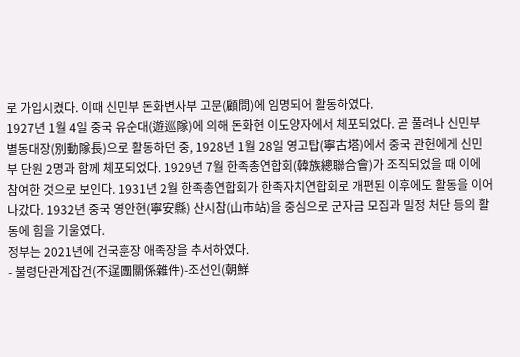로 가입시켰다. 이때 신민부 돈화변사부 고문(顧問)에 임명되어 활동하였다.
1927년 1월 4일 중국 유순대(遊巡隊)에 의해 돈화현 이도양자에서 체포되었다. 곧 풀려나 신민부 별동대장(別動隊長)으로 활동하던 중, 1928년 1월 28일 영고탑(寧古塔)에서 중국 관헌에게 신민부 단원 2명과 함께 체포되었다. 1929년 7월 한족총연합회(韓族總聯合會)가 조직되었을 때 이에 참여한 것으로 보인다. 1931년 2월 한족총연합회가 한족자치연합회로 개편된 이후에도 활동을 이어나갔다. 1932년 중국 영안현(寧安縣) 산시참(山市站)을 중심으로 군자금 모집과 밀정 처단 등의 활동에 힘을 기울였다.
정부는 2021년에 건국훈장 애족장을 추서하였다.
- 불령단관계잡건(不逞團關係雜件)-조선인(朝鮮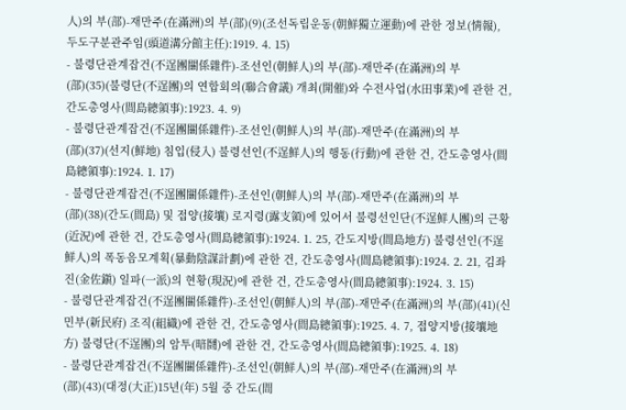人)의 부(部)-재만주(在滿洲)의 부(部)(9)(조선독립운동(朝鮮獨立運動)에 관한 정보(情報), 두도구분관주임(頭道溝分館主任):1919. 4. 15)
- 불령단관계잡건(不逞團關係雜件)-조선인(朝鮮人)의 부(部)-재만주(在滿洲)의 부(部)(35)(불령단(不逞團)의 연합회의(聯合會議) 개최(開催)와 수전사업(水田事業)에 관한 건, 간도총영사(間島總領事):1923. 4. 9)
- 불령단관계잡건(不逞團關係雜件)-조선인(朝鮮人)의 부(部)-재만주(在滿洲)의 부(部)(37)(선지(鮮地) 침입(侵入) 불령선인(不逞鮮人)의 행동(行動)에 관한 건, 간도총영사(間島總領事):1924. 1. 17)
- 불령단관계잡건(不逞團關係雜件)-조선인(朝鮮人)의 부(部)-재만주(在滿洲)의 부(部)(38)(간도(間島) 및 접양(接壤) 로지령(露支領)에 있어서 불령선인단(不逞鮮人團)의 근황(近況)에 관한 건, 간도총영사(間島總領事):1924. 1. 25, 간도지방(間島地方) 불령선인(不逞鮮人)의 폭동음모계획(暴動陰謀計劃)에 관한 건, 간도총영사(間島總領事):1924. 2. 21, 김좌진(金佐鎭) 일파(一派)의 현황(現況)에 관한 건, 간도총영사(間島總領事):1924. 3. 15)
- 불령단관계잡건(不逞團關係雜件)-조선인(朝鮮人)의 부(部)-재만주(在滿洲)의 부(部)(41)(신민부(新民府) 조직(組織)에 관한 건, 간도총영사(間島總領事):1925. 4. 7, 접양지방(接壤地方) 불령단(不逞團)의 암투(暗鬪)에 관한 건, 간도총영사(間島總領事):1925. 4. 18)
- 불령단관계잡건(不逞團關係雜件)-조선인(朝鮮人)의 부(部)-재만주(在滿洲)의 부(部)(43)(대정(大正)15년(年) 5월 중 간도(間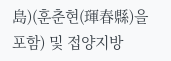島)(훈춘현(琿春縣)을 포함) 및 접양지방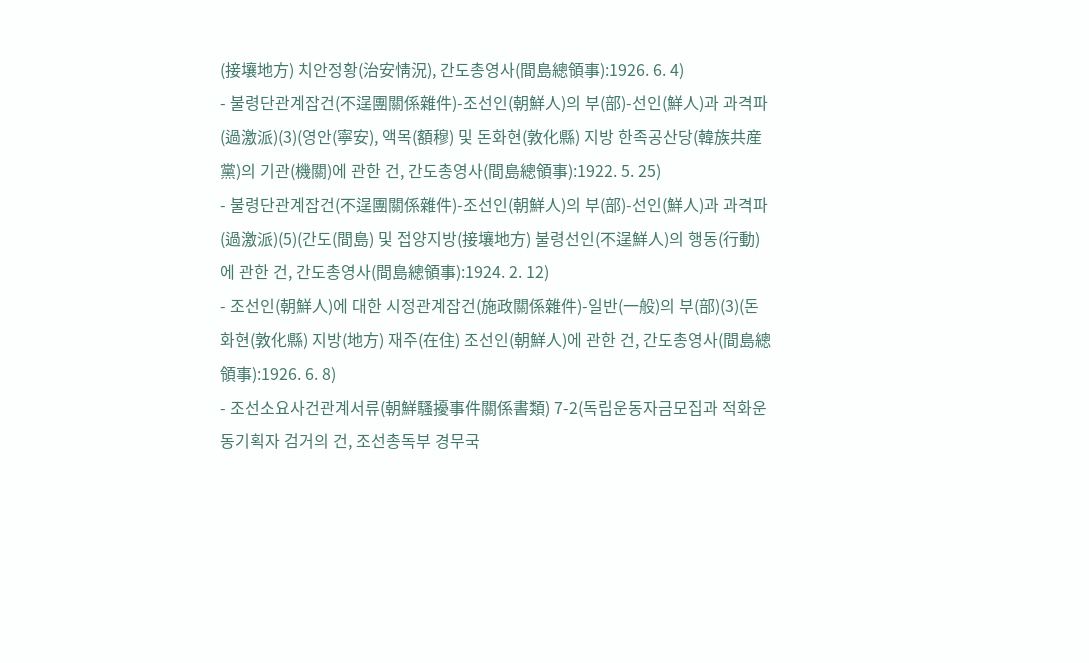(接壤地方) 치안정황(治安情況), 간도총영사(間島總領事):1926. 6. 4)
- 불령단관계잡건(不逞團關係雜件)-조선인(朝鮮人)의 부(部)-선인(鮮人)과 과격파(過激派)(3)(영안(寧安), 액목(額穆) 및 돈화현(敦化縣) 지방 한족공산당(韓族共産黨)의 기관(機關)에 관한 건, 간도총영사(間島總領事):1922. 5. 25)
- 불령단관계잡건(不逞團關係雜件)-조선인(朝鮮人)의 부(部)-선인(鮮人)과 과격파(過激派)(5)(간도(間島) 및 접양지방(接壤地方) 불령선인(不逞鮮人)의 행동(行動)에 관한 건, 간도총영사(間島總領事):1924. 2. 12)
- 조선인(朝鮮人)에 대한 시정관계잡건(施政關係雜件)-일반(一般)의 부(部)(3)(돈화현(敦化縣) 지방(地方) 재주(在住) 조선인(朝鮮人)에 관한 건, 간도총영사(間島總領事):1926. 6. 8)
- 조선소요사건관계서류(朝鮮騷擾事件關係書類) 7-2(독립운동자금모집과 적화운동기획자 검거의 건, 조선총독부 경무국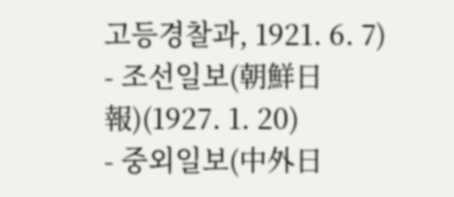고등경찰과, 1921. 6. 7)
- 조선일보(朝鮮日報)(1927. 1. 20)
- 중외일보(中外日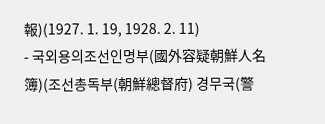報)(1927. 1. 19, 1928. 2. 11)
- 국외용의조선인명부(國外容疑朝鮮人名簿)(조선총독부(朝鮮總督府) 경무국(警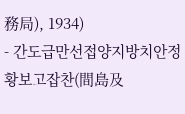務局), 1934)
- 간도급만선접양지방치안정황보고잡찬(間島及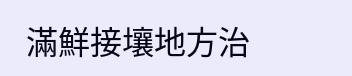滿鮮接壤地方治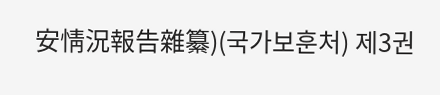安情況報告雜纂)(국가보훈처) 제3권